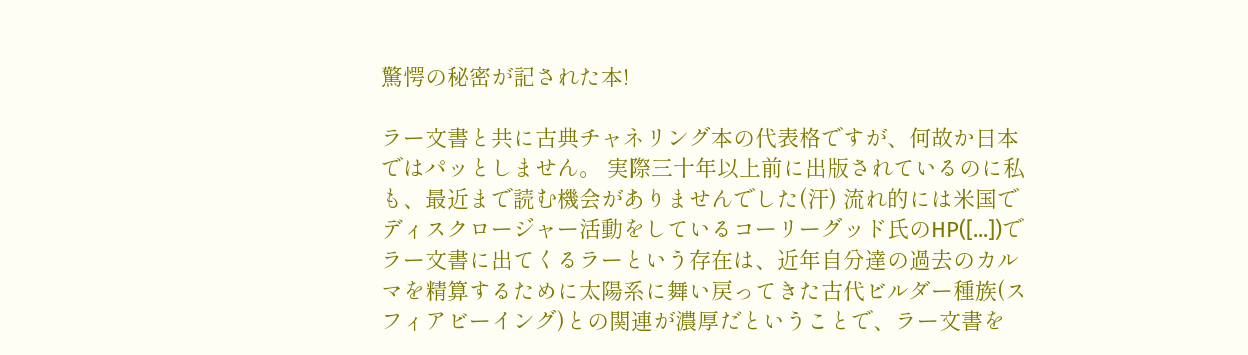驚愕の秘密が記された本!

ラー文書と共に古典チャネリング本の代表格ですが、何故か日本ではパッとしません。 実際三十年以上前に出版されているのに私も、最近まで読む機会がありませんでした(汗) 流れ的には米国でディスクロージャー活動をしているコーリーグッド氏のHP([...])でラー文書に出てくるラーという存在は、近年自分達の過去のカルマを精算するために太陽系に舞い戻ってきた古代ビルダー種族(スフィアビーイング)との関連が濃厚だということで、ラー文書を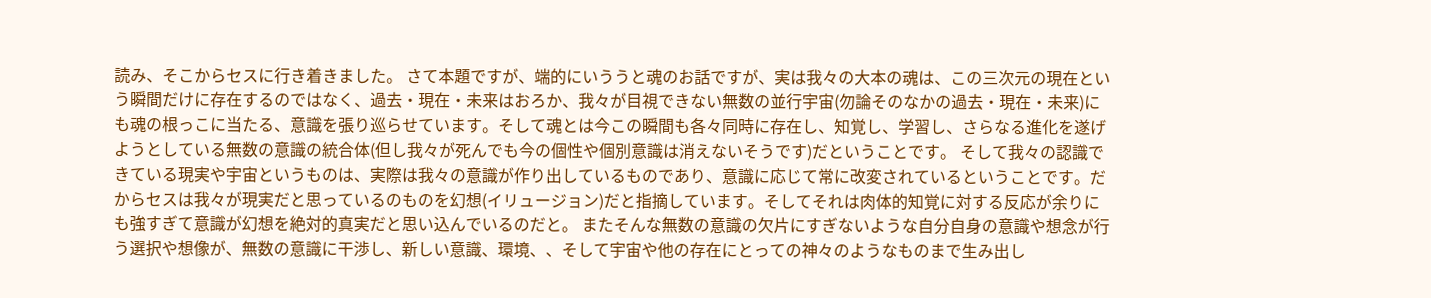読み、そこからセスに行き着きました。 さて本題ですが、端的にいううと魂のお話ですが、実は我々の大本の魂は、この三次元の現在という瞬間だけに存在するのではなく、過去・現在・未来はおろか、我々が目視できない無数の並行宇宙(勿論そのなかの過去・現在・未来)にも魂の根っこに当たる、意識を張り巡らせています。そして魂とは今この瞬間も各々同時に存在し、知覚し、学習し、さらなる進化を遂げようとしている無数の意識の統合体(但し我々が死んでも今の個性や個別意識は消えないそうです)だということです。 そして我々の認識できている現実や宇宙というものは、実際は我々の意識が作り出しているものであり、意識に応じて常に改変されているということです。だからセスは我々が現実だと思っているのものを幻想(イリュージョン)だと指摘しています。そしてそれは肉体的知覚に対する反応が余りにも強すぎて意識が幻想を絶対的真実だと思い込んでいるのだと。 またそんな無数の意識の欠片にすぎないような自分自身の意識や想念が行う選択や想像が、無数の意識に干渉し、新しい意識、環境、、そして宇宙や他の存在にとっての神々のようなものまで生み出し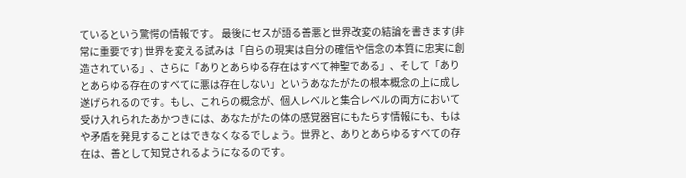ているという驚愕の情報です。 最後にセスが語る善悪と世界改変の結論を書きます(非常に重要です) 世界を変える試みは「自らの現実は自分の確信や信念の本質に忠実に創造されている」、さらに「ありとあらゆる存在はすべて神聖である」、そして「ありとあらゆる存在のすべてに悪は存在しない」というあなたがたの根本概念の上に成し遂げられるのです。もし、これらの概念が、個人レベルと集合レベルの両方において受け入れられたあかつきには、あなたがたの体の感覚器官にもたらす情報にも、もはや矛盾を発見することはできなくなるでしょう。世界と、ありとあらゆるすべての存在は、善として知覚されるようになるのです。